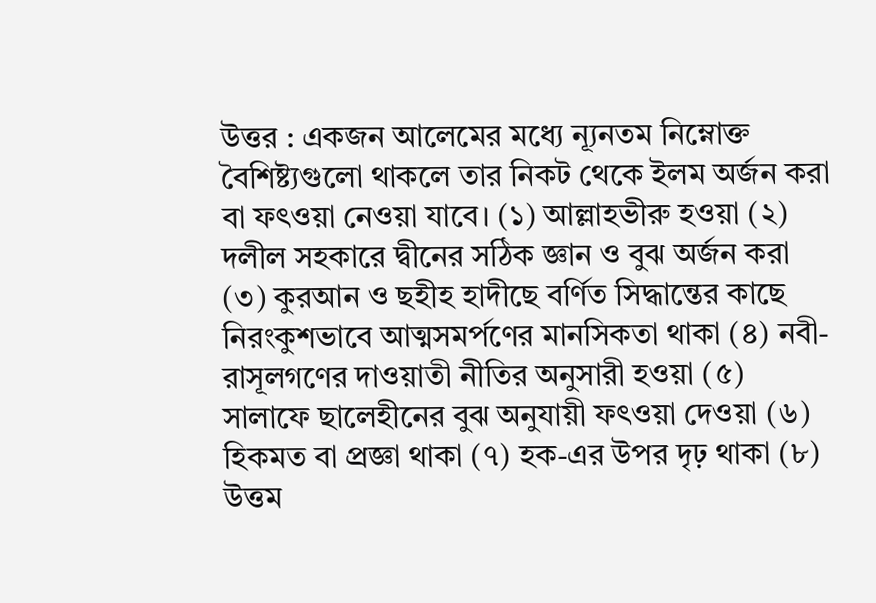উত্তর : একজন আলেমের মধ্যে ন্যূনতম নিম্নোক্ত বৈশিষ্ট্যগুলো থাকলে তার নিকট থেকে ইলম অর্জন করা বা ফৎওয়া নেওয়া যাবে। (১) আল্লাহভীরু হওয়া (২) দলীল সহকারে দ্বীনের সঠিক জ্ঞান ও বুঝ অর্জন করা (৩) কুরআন ও ছহীহ হাদীছে বর্ণিত সিদ্ধান্তের কাছে নিরংকুশভাবে আত্মসমর্পণের মানসিকতা থাকা (৪) নবী-রাসূলগণের দাওয়াতী নীতির অনুসারী হওয়া (৫) সালাফে ছালেহীনের বুঝ অনুযায়ী ফৎওয়া দেওয়া (৬) হিকমত বা প্রজ্ঞা থাকা (৭) হক-এর উপর দৃঢ় থাকা (৮) উত্তম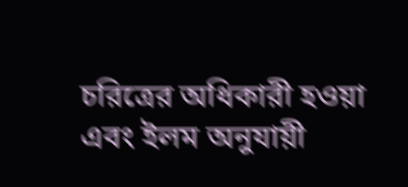চরিত্রের অধিকারী হওয়া এবং ইলম অনুযায়ী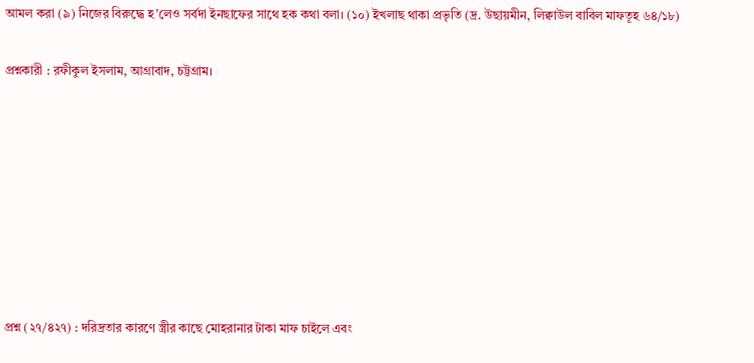আমল করা (৯) নিজের বিরুদ্ধে হ’লেও সর্বদা ইনছাফের সাথে হক কথা বলা। (১০) ইখলাছ থাকা প্রভৃতি (দ্র. উছায়মীন, লিক্বাউল বাবিল মাফতূহ ৬৪/১৮)

প্রশ্নকারী : রফীকুল ইসলাম, আগ্রাবাদ, চট্টগ্রাম।








প্রশ্ন (২৭/৪২৭) : দরিদ্রতার কারণে স্ত্রীর কাছে মোহরানার টাকা মাফ চাইলে এবং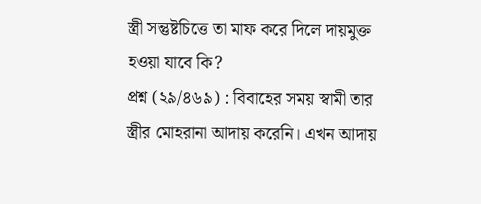স্ত্রী সন্তুষ্টচিত্তে তা মাফ করে দিলে দায়মুক্ত হওয়া যাবে কি?
প্রশ্ন (২৯/৪৬৯) : বিবাহের সময় স্বামী তার স্ত্রীর মোহরানা আদায় করেনি। এখন আদায়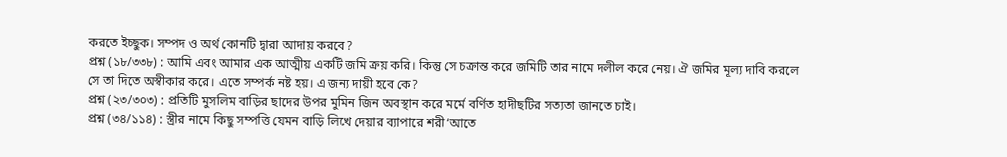করতে ইচ্ছুক। সম্পদ ও অর্থ কোনটি দ্বারা আদায় করবে?
প্রশ্ন (১৮/৩৩৮) : আমি এবং আমার এক আত্মীয় একটি জমি ক্রয় করি। কিন্তু সে চক্রান্ত করে জমিটি তার নামে দলীল করে নেয়। ঐ জমির মূল্য দাবি করলে সে তা দিতে অস্বীকার করে। এতে সম্পর্ক নষ্ট হয়। এ জন্য দায়ী হবে কে?
প্রশ্ন (২৩/৩০৩) : প্রতিটি মুসলিম বাড়ির ছাদের উপর মুমিন জিন অবস্থান করে মর্মে বর্ণিত হাদীছটির সত্যতা জানতে চাই।
প্রশ্ন (৩৪/১১৪) : স্ত্রীর নামে কিছু সম্পত্তি যেমন বাড়ি লিখে দেয়ার ব্যাপারে শরী‘আতে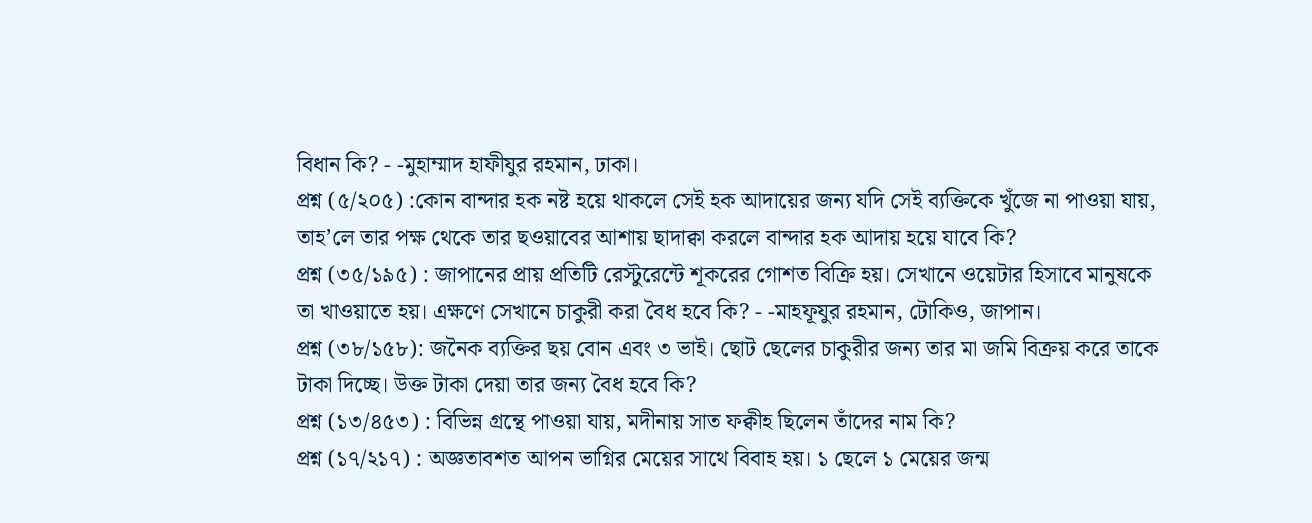বিধান কি? - -মুহাম্মাদ হাফীযুর রহমান, ঢাকা।
প্রশ্ন (৫/২০৫) :কোন বান্দার হক নষ্ট হয়ে থাকলে সেই হক আদায়ের জন্য যদি সেই ব্যক্তিকে খুঁজে না পাওয়া যায়, তাহ’লে তার পক্ষ থেকে তার ছওয়াবের আশায় ছাদাক্বা করলে বান্দার হক আদায় হয়ে যাবে কি?
প্রশ্ন (৩৫/১৯৫) : জাপানের প্রায় প্রতিটি রেস্টুরেন্টে শূকরের গোশত বিক্রি হয়। সেখানে ওয়েটার হিসাবে মানুষকে তা খাওয়াতে হয়। এক্ষণে সেখানে চাকুরী করা বৈধ হবে কি? - -মাহফূযুর রহমান, টোকিও, জাপান।
প্রশ্ন (৩৮/১৫৮): জনৈক ব্যক্তির ছয় বোন এবং ৩ ভাই। ছোট ছেলের চাকুরীর জন্য তার মা জমি বিক্রয় করে তাকে টাকা দিচ্ছে। উক্ত টাকা দেয়া তার জন্য বৈধ হবে কি?
প্রশ্ন (১৩/৪৫৩) : বিভিন্ন গ্রন্থে পাওয়া যায়, মদীনায় সাত ফক্বীহ ছিলেন তাঁদের নাম কি?
প্রশ্ন (১৭/২১৭) : অজ্ঞতাবশত আপন ভাগ্নির মেয়ের সাথে বিবাহ হয়। ১ ছেলে ১ মেয়ের জন্ম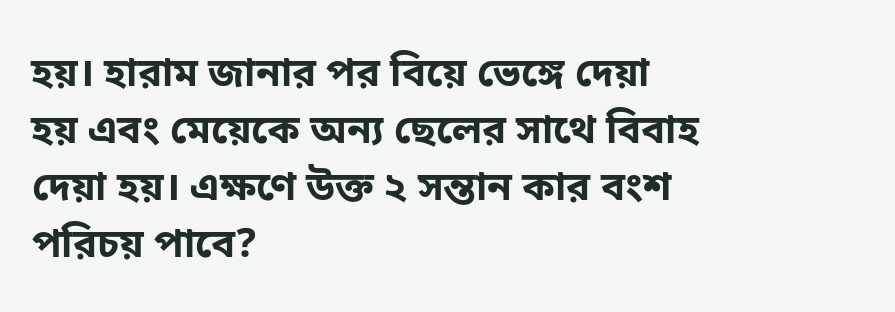হয়। হারাম জানার পর বিয়ে ভেঙ্গে দেয়া হয় এবং মেয়েকে অন্য ছেলের সাথে বিবাহ দেয়া হয়। এক্ষণে উক্ত ২ সন্তান কার বংশ পরিচয় পাবে?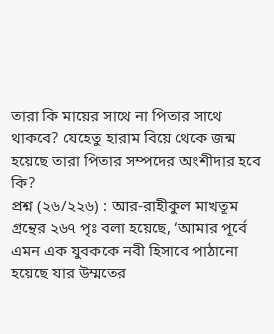তারা কি মায়ের সাথে না পিতার সাথে থাকবে? যেহেতু হারাম বিয়ে থেকে জন্ম হয়েছে তারা পিতার সম্পদের অংশীদার হবে কি?
প্রশ্ন (২৬/২২৬) : আর-রাহীকুল মাখতূম গ্রন্থের ২৬৭ পৃঃ বলা হয়েছে, ‘আমার পূর্বে এমন এক যুবককে নবী হিসাবে পাঠানো হয়েছে যার উম্মতের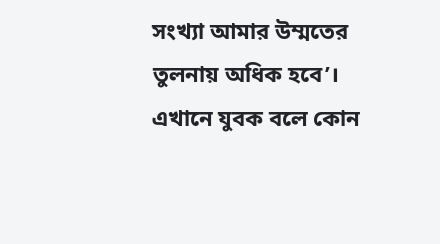সংখ্যা আমার উম্মতের তুলনায় অধিক হবে’। এখানে যুবক বলে কোন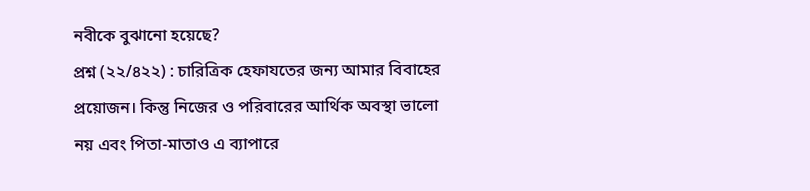নবীকে বুঝানো হয়েছে?
প্রশ্ন (২২/৪২২) : চারিত্রিক হেফাযতের জন্য আমার বিবাহের প্রয়োজন। কিন্তু নিজের ও পরিবারের আর্থিক অবস্থা ভালো নয় এবং পিতা-মাতাও এ ব্যাপারে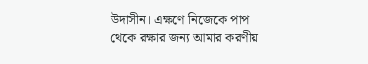উদাসীন। এক্ষণে নিজেকে পাপ থেকে রক্ষার জন্য আমার করণীয়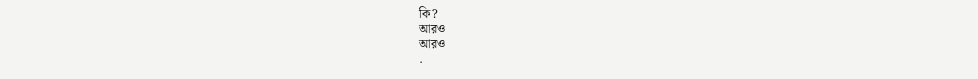কি?
আরও
আরও
.